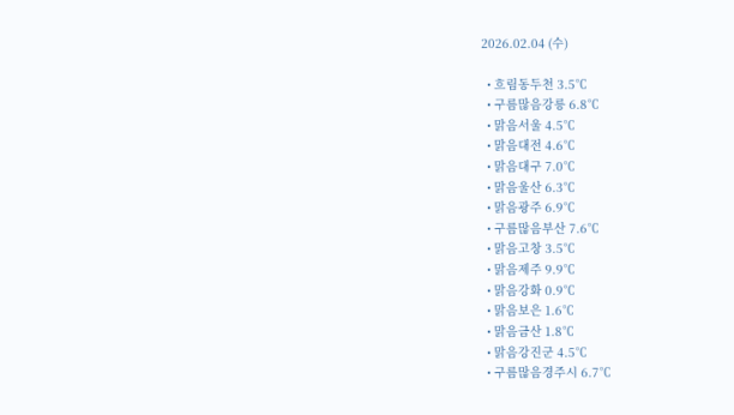2026.02.04 (수)

  • 흐림동두천 3.5℃
  • 구름많음강릉 6.8℃
  • 맑음서울 4.5℃
  • 맑음대전 4.6℃
  • 맑음대구 7.0℃
  • 맑음울산 6.3℃
  • 맑음광주 6.9℃
  • 구름많음부산 7.6℃
  • 맑음고창 3.5℃
  • 맑음제주 9.9℃
  • 맑음강화 0.9℃
  • 맑음보은 1.6℃
  • 맑음금산 1.8℃
  • 맑음강진군 4.5℃
  • 구름많음경주시 6.7℃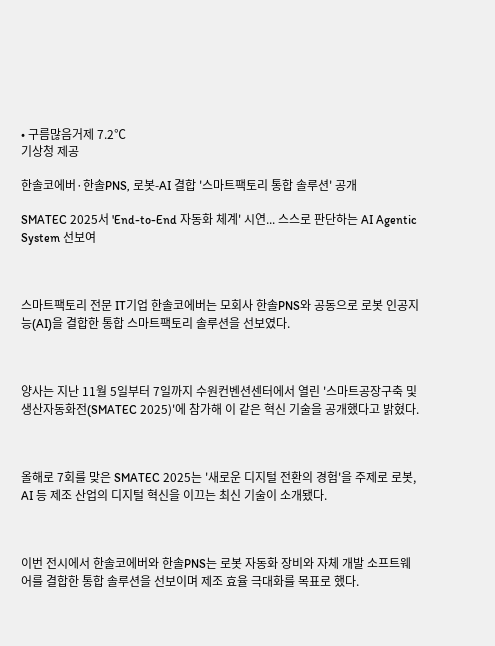• 구름많음거제 7.2℃
기상청 제공

한솔코에버·한솔PNS, 로봇-AI 결합 '스마트팩토리 통합 솔루션' 공개

SMATEC 2025서 'End-to-End 자동화 체계' 시연... 스스로 판단하는 AI Agentic System 선보여



스마트팩토리 전문 IT기업 한솔코에버는 모회사 한솔PNS와 공동으로 로봇 인공지능(AI)을 결합한 통합 스마트팩토리 솔루션을 선보였다.



양사는 지난 11월 5일부터 7일까지 수원컨벤션센터에서 열린 '스마트공장구축 및 생산자동화전(SMATEC 2025)'에 참가해 이 같은 혁신 기술을 공개했다고 밝혔다.



올해로 7회를 맞은 SMATEC 2025는 '새로운 디지털 전환의 경험'을 주제로 로봇, AI 등 제조 산업의 디지털 혁신을 이끄는 최신 기술이 소개됐다.



이번 전시에서 한솔코에버와 한솔PNS는 로봇 자동화 장비와 자체 개발 소프트웨어를 결합한 통합 솔루션을 선보이며 제조 효율 극대화를 목표로 했다.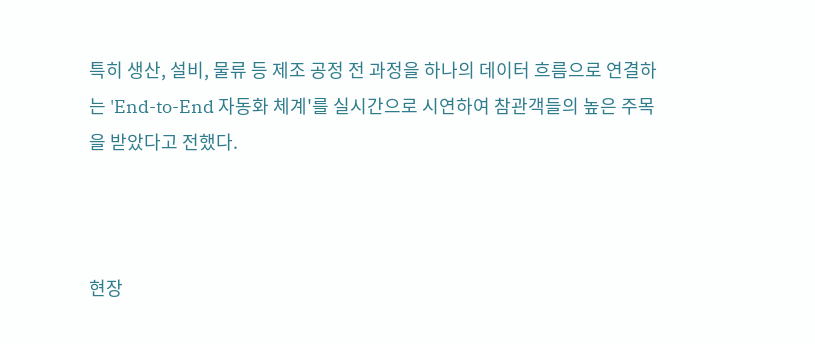특히 생산, 설비, 물류 등 제조 공정 전 과정을 하나의 데이터 흐름으로 연결하는 'End-to-End 자동화 체계'를 실시간으로 시연하여 참관객들의 높은 주목을 받았다고 전했다.



현장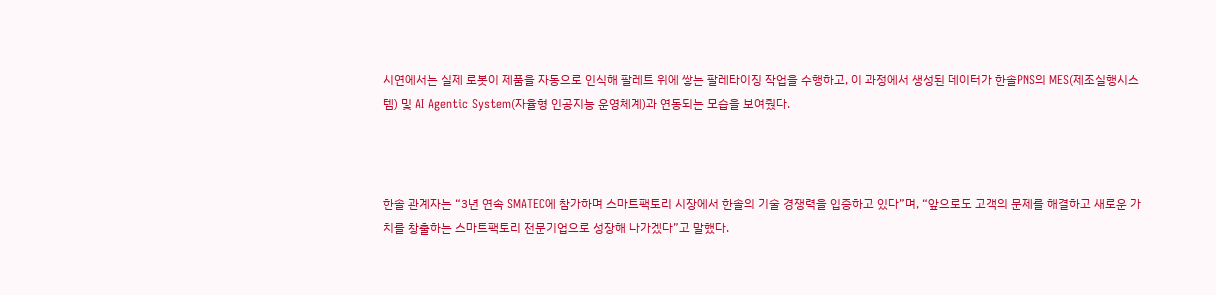시연에서는 실제 로봇이 제품을 자동으로 인식해 팔레트 위에 쌓는 팔레타이징 작업을 수행하고, 이 과정에서 생성된 데이터가 한솔PNS의 MES(제조실행시스템) 및 AI Agentic System(자율형 인공지능 운영체계)과 연동되는 모습을 보여줬다.



한솔 관계자는 “3년 연속 SMATEC에 참가하며 스마트팩토리 시장에서 한솔의 기술 경쟁력을 입증하고 있다”며, “앞으로도 고객의 문제를 해결하고 새로운 가치를 창출하는 스마트팩토리 전문기업으로 성장해 나가겠다”고 말했다.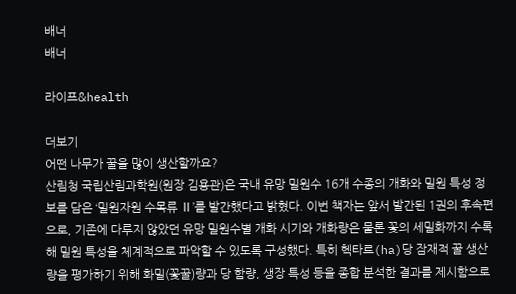배너
배너

라이프&health

더보기
어떤 나무가 꿀을 많이 생산할까요?
산림청 국립산림과학원(원장 김용관)은 국내 유망 밀원수 16개 수종의 개화와 밀원 특성 정보를 담은 ‘밀원자원 수목류 Ⅱ’를 발간했다고 밝혔다. 이번 책자는 앞서 발간된 1권의 후속편으로, 기존에 다루지 않았던 유망 밀원수별 개화 시기와 개화량은 물론 꽃의 세밀화까지 수록해 밀원 특성을 체계적으로 파악할 수 있도록 구성했다. 특히 헥타르(ha)당 잠재적 꿀 생산량을 평가하기 위해 화밀(꽃꿀)량과 당 함량, 생장 특성 등을 종합 분석한 결과를 제시함으로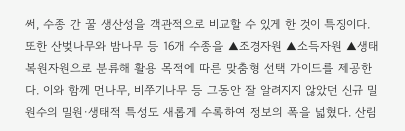써, 수종 간 꿀 생산성을 객관적으로 비교할 수 있게 한 것이 특징이다. 또한 산벚나무와 밤나무 등 16개 수종을 ▲조경자원 ▲소득자원 ▲생태복원자원으로 분류해 활용 목적에 따른 맞춤형 선택 가이드를 제공한다. 이와 함께 먼나무, 비쭈기나무 등 그동안 잘 알려지지 않았던 신규 밀원수의 밀원·생태적 특성도 새롭게 수록하여 정보의 폭을 넓혔다. 산림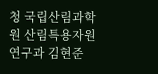청 국립산림과학원 산림특용자원연구과 김현준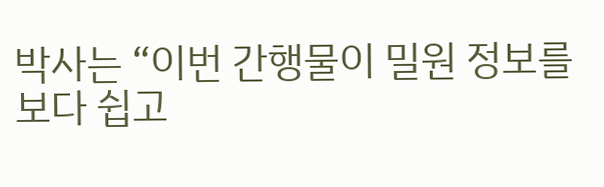박사는 “이번 간행물이 밀원 정보를 보다 쉽고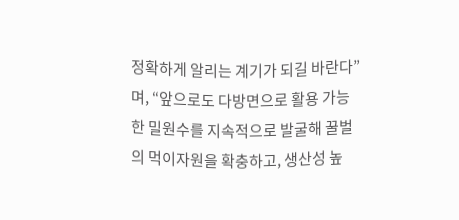정확하게 알리는 계기가 되길 바란다”며, “앞으로도 다방면으로 활용 가능한 밀원수를 지속적으로 발굴해 꿀벌의 먹이자원을 확충하고, 생산성 높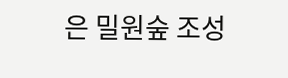은 밀원숲 조성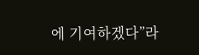에 기여하겠다”라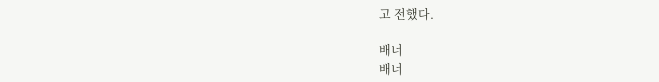고 전했다.

배너
배너